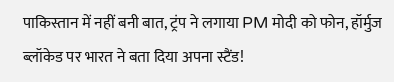पाकिस्तान में नहीं बनी बात, ट्रंप ने लगाया PM मोदी को फोन, हॉर्मुज ब्लॉकेड पर भारत ने बता दिया अपना स्टैंड!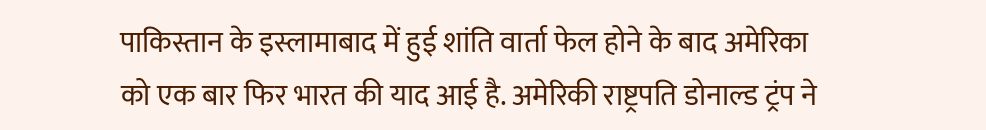पाकिस्तान के इस्लामाबाद में हुई शांति वार्ता फेल होने के बाद अमेरिका को एक बार फिर भारत की याद आई है. अमेरिकी राष्ट्रपति डोनाल्ड ट्रंप ने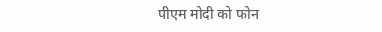पीएम मोदी को फोन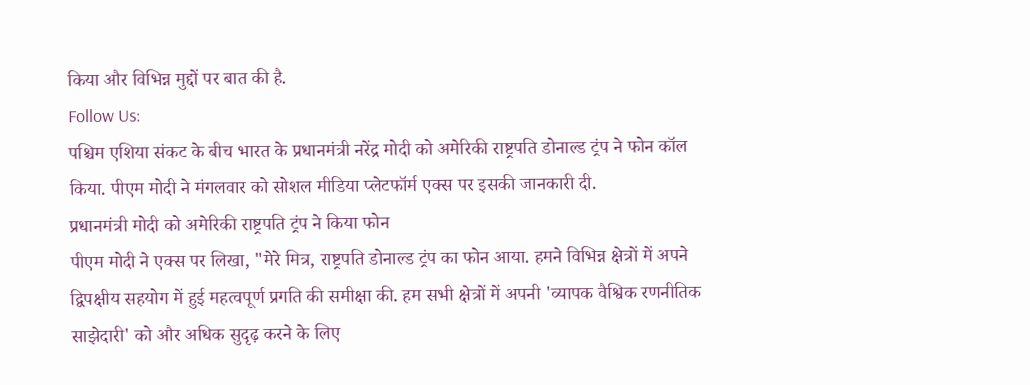किया और विभिन्न मुद्दों पर बात की है.
Follow Us:
पश्चिम एशिया संकट के बीच भारत के प्रधानमंत्री नरेंद्र मोदी को अमेरिकी राष्ट्रपति डोनाल्ड ट्रंप ने फोन कॉल किया. पीएम मोदी ने मंगलवार को सोशल मीडिया प्लेटफॉर्म एक्स पर इसकी जानकारी दी.
प्रधानमंत्री मोदी को अमेरिकी राष्ट्रपति ट्रंप ने किया फोन
पीएम मोदी ने एक्स पर लिखा, "मेरे मित्र, राष्ट्रपति डोनाल्ड ट्रंप का फोन आया. हमने विभिन्न क्षेत्रों में अपने द्विपक्षीय सहयोग में हुई महत्वपूर्ण प्रगति की समीक्षा की. हम सभी क्षेत्रों में अपनी 'व्यापक वैश्विक रणनीतिक साझेदारी' को और अधिक सुदृढ़ करने के लिए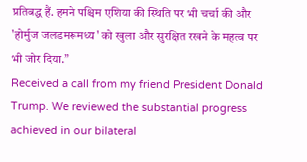प्रतिबद्ध हैं. हमने पश्चिम एशिया की स्थिति पर भी चर्चा की और 'होर्मुज जलडमरूमध्य' को खुला और सुरक्षित रखने के महत्व पर भी जोर दिया.”
Received a call from my friend President Donald Trump. We reviewed the substantial progress achieved in our bilateral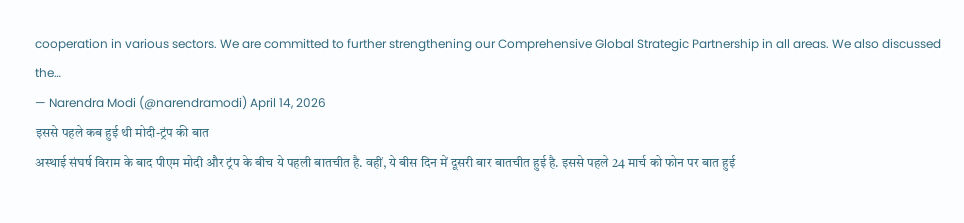cooperation in various sectors. We are committed to further strengthening our Comprehensive Global Strategic Partnership in all areas. We also discussed the…
— Narendra Modi (@narendramodi) April 14, 2026
इससे पहले कब हुई थी मोदी-ट्रंप की बात
अस्थाई संघर्ष विराम के बाद पीएम मोदी और ट्रंप के बीच ये पहली बातचीत है. वहीं, ये बीस दिन में दूसरी बार बातचीत हुई है. इससे पहले 24 मार्च को फोन पर बात हुई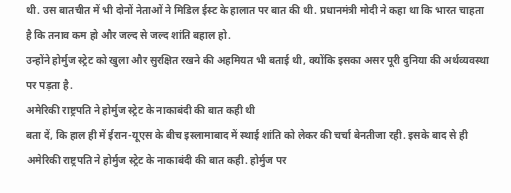थी. उस बातचीत में भी दोनों नेताओं ने मिडिल ईस्ट के हालात पर बात की थी. प्रधानमंत्री मोदी ने कहा था कि भारत चाहता है कि तनाव कम हो और जल्द से जल्द शांति बहाल हो.
उन्होंने होर्मुज स्ट्रेट को खुला और सुरक्षित रखने की अहमियत भी बताई थी, क्योंकि इसका असर पूरी दुनिया की अर्थव्यवस्था पर पड़ता है.
अमेरिकी राष्ट्रपति ने होर्मुज स्ट्रेट के नाकाबंदी की बात कही थी
बता दें, कि हाल ही में ईरान-यूएस के बीच इस्लामाबाद में स्थाई शांति को लेकर की चर्चा बेनतीजा रही. इसके बाद से ही अमेरिकी राष्ट्रपति ने होर्मुज स्ट्रेट के नाकाबंदी की बात कही. होर्मुज पर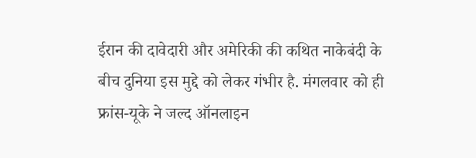ईरान की दावेदारी और अमेरिकी की कथित नाकेबंदी के बीच दुनिया इस मुद्दे को लेकर गंभीर है. मंगलवार को ही फ्रांस-यूके ने जल्द ऑनलाइन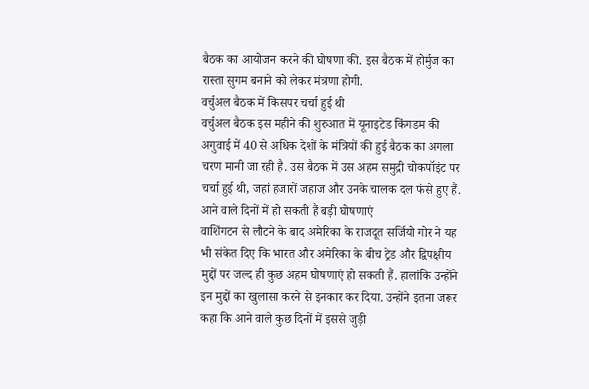बैठक का आयोजन करने की घोषणा की. इस बैठक में होर्मुज का रास्ता सुगम बनाने को लेकर मंत्रणा होगी.
वर्चुअल बैठक में किसपर चर्चा हुई थी
वर्चुअल बैठक इस महीने की शुरुआत में यूनाइटेड किंगडम की अगुवाई में 40 से अधिक देशों के मंत्रियों की हुई बैठक का अगला चरण मानी जा रही है. उस बैठक में उस अहम समुद्री चोकपॉइंट पर चर्चा हुई थी, जहां हजारों जहाज और उनके चालक दल फंसे हुए हैं.
आने वाले दिनों में हो सकती हैं बड़ी घोषणाएं
वाशिंगटन से लौटने के बाद अमेरिका के राजदूत सर्जियो गोर ने यह भी संकेत दिए कि भारत और अमेरिका के बीच ट्रेड और द्विपक्षीय मुद्दों पर जल्द ही कुछ अहम घोषणाएं हो सकती हैं. हालांकि उन्होंने इन मुद्दों का खुलासा करने से इनकार कर दिया. उन्होंने इतना जरूर कहा कि आने वाले कुछ दिनों में इससे जुड़ी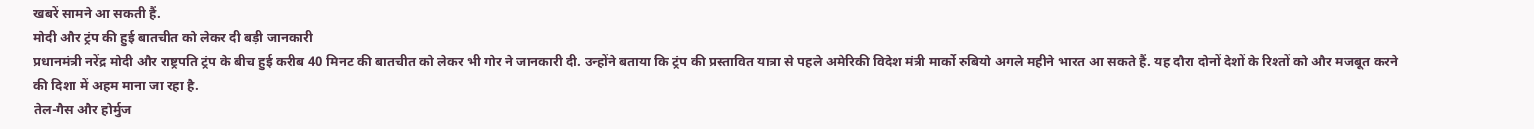खबरें सामने आ सकती हैं.
मोदी और ट्रंप की हुई बातचीत को लेकर दी बड़ी जानकारी
प्रधानमंत्री नरेंद्र मोदी और राष्ट्रपति ट्रंप के बीच हुई करीब 40 मिनट की बातचीत को लेकर भी गोर ने जानकारी दी. उन्होंने बताया कि ट्रंप की प्रस्तावित यात्रा से पहले अमेरिकी विदेश मंत्री मार्को रुबियो अगले महीने भारत आ सकते हैं. यह दौरा दोनों देशों के रिश्तों को और मजबूत करने की दिशा में अहम माना जा रहा है.
तेल-गैस और होर्मुज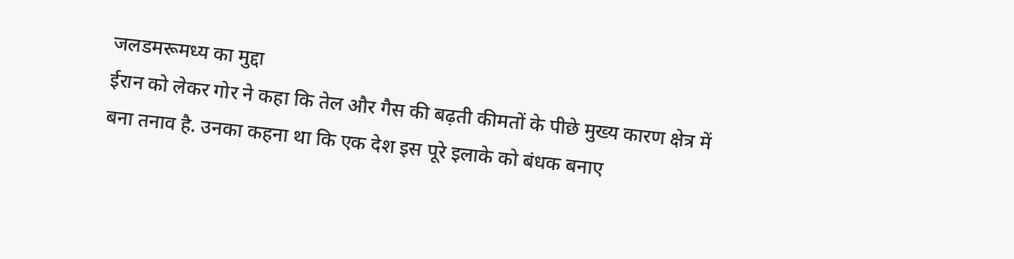जलडमरूमध्य का मुद्दा
ईरान को लेकर गोर ने कहा कि तेल और गैस की बढ़ती कीमतों के पीछे मुख्य कारण क्षेत्र में बना तनाव है. उनका कहना था कि एक देश इस पूरे इलाके को बंधक बनाए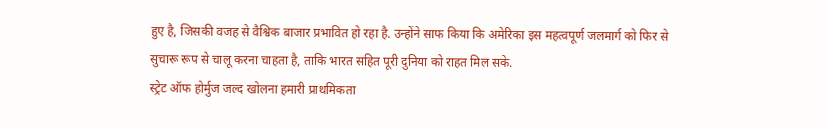हुए है, जिसकी वजह से वैश्विक बाजार प्रभावित हो रहा है. उन्होंने साफ किया कि अमेरिका इस महत्वपूर्ण जलमार्ग को फिर से सुचारू रूप से चालू करना चाहता है, ताकि भारत सहित पूरी दुनिया को राहत मिल सके.
स्ट्रेट ऑफ होर्मुज जल्द खोलना हमारी प्राथमिकता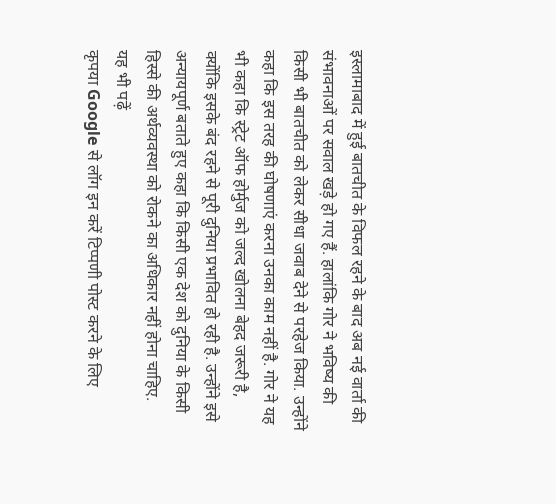इस्लामाबाद में हुई बातचीत के विफल रहने के बाद अब नई वार्ता की संभावनाओं पर सवाल खड़े हो गए हैं. हालांकि गोर ने भविष्य की किसी भी बातचीत को लेकर सीधा जवाब देने से परहेज किया. उन्होंने कहा कि इस तरह की घोषणाएं करना उनका काम नहीं है. गोर ने यह भी कहा कि स्ट्रेट ऑफ होर्मुज को जल्द खोलना बेहद जरूरी है, क्योंकि इसके बंद रहने से पूरी दुनिया प्रभावित हो रही है. उन्होंने इसे अन्यायपूर्ण बताते हुए कहा कि किसी एक देश को दुनिया के किसी हिस्से की अर्थव्यवस्था को रोकने का अधिकार नहीं होना चाहिए.
यह भी पढ़ें
कृपया Google से लॉग इन करें टिप्पणी पोस्ट करने के लिए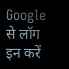Google से लॉग इन करें